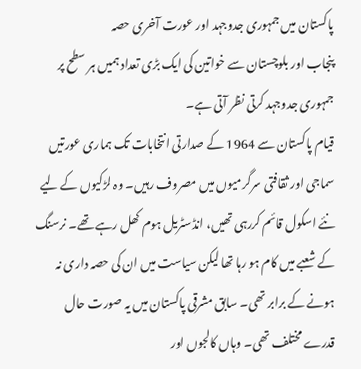پاکستان میں جمہوری جدوجہد اور عورت آخری حصہ
پنجاب اور بلوچستان سے خواتین کی ایک بڑی تعداد ہمیں ہر سطح پر جمہوری جدوجہد کرتی نظر آتی ہے۔
قیام پاکستان سے 1964 کے صدارتی انتخابات تک ہماری عورتیں سماجی اور ثقافتی سرگرمیوں میں مصروف رہیں۔ وہ لڑکیوں کے لیے نئے اسکول قائم کررہی تھیں، انڈسٹریل ہوم کھل رہے تھے۔ نرسنگ کے شعبے میں کام ہو رہا تھا لیکن سیاست میں ان کی حصہ داری نہ ہونے کے برابر تھی۔ سابق مشرقی پاکستان میں یہ صورت حال قدرے مختلف تھی۔ وہاں کالجوں اور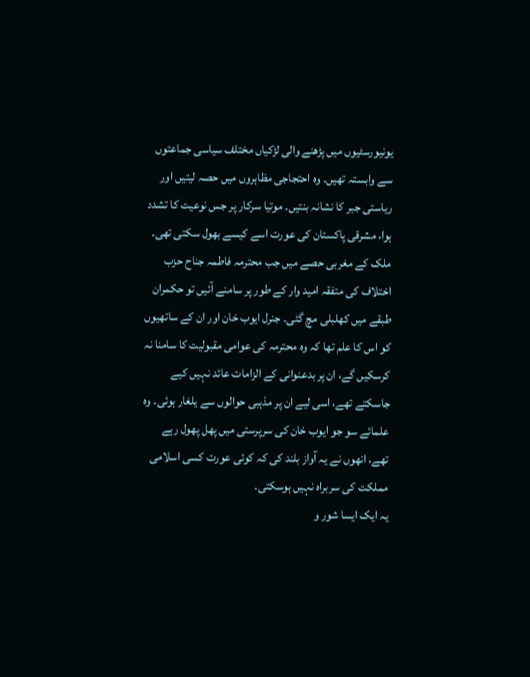یونیورسٹیوں میں پڑھنے والی لڑکیاں مختلف سیاسی جماعتوں سے وابستہ تھیں۔ وہ احتجاجی مظاہروں میں حصہ لیتیں اور ریاستی جبر کا نشانہ بنتیں۔ موتیا سرکار پر جس نوعیت کا تشدد ہوا، مشرقی پاکستان کی عورت اسے کیسے بھول سکتی تھی۔
ملک کے مغربی حصے میں جب محترمہ فاطمہ جناح حزب اختلاف کی متفقہ امید وار کے طور پر سامنے آئیں تو حکمران طبقے میں کھلبلی مچ گئی۔ جنرل ایوب خان اور ان کے ساتھیوں کو اس کا علم تھا کہ وہ محترمہ کی عوامی مقبولیت کا سامنا نہ کرسکیں گے، ان پر بدعنوانی کے الزامات عائد نہیں کیے جاسکتے تھے، اسی لیے ان پر مذہبی حوالوں سے یلغار ہوئی۔ وہ علمائے سو جو ایوب خان کی سرپرستی میں پھل پھول رہے تھے، انھوں نے یہ آواز بلند کی کہ کوئی عورت کسی اسلامی مملکت کی سربراہ نہیں ہوسکتی۔
یہ ایک ایسا شور و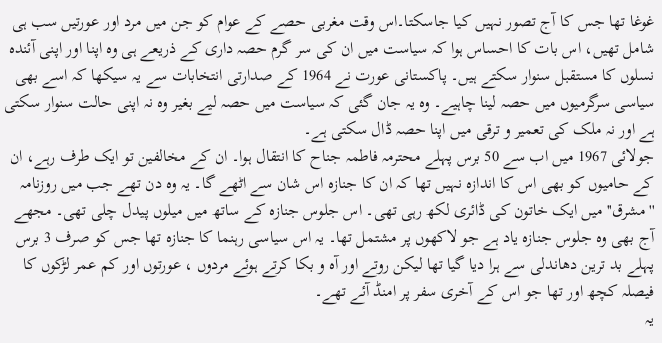غوغا تھا جس کا آج تصور نہیں کیا جاسکتا۔اس وقت مغربی حصے کے عوام کو جن میں مرد اور عورتیں سب ہی شامل تھیں، اس بات کا احساس ہوا کہ سیاست میں ان کی سر گرم حصہ داری کے ذریعے ہی وہ اپنا اور اپنی آئندہ نسلوں کا مستقبل سنوار سکتے ہیں۔ پاکستانی عورت نے 1964 کے صدارتی انتخابات سے یہ سیکھا کہ اسے بھی سیاسی سرگرمیوں میں حصہ لینا چاہیے۔ وہ یہ جان گئی کہ سیاست میں حصہ لیے بغیر وہ نہ اپنی حالت سنوار سکتی ہے اور نہ ملک کی تعمیر و ترقی میں اپنا حصہ ڈال سکتی ہے۔
جولائی 1967 میں اب سے 50 برس پہلے محترمہ فاطمہ جناح کا انتقال ہوا۔ ان کے مخالفین تو ایک طرف رہے، ان کے حامیوں کو بھی اس کا اندازہ نہیں تھا کہ ان کا جنازہ اس شان سے اٹھے گا۔ یہ وہ دن تھے جب میں روزنامہ ''مشرق'' میں ایک خاتون کی ڈائری لکھ رہی تھی۔ اس جلوس جنازہ کے ساتھ میں میلوں پیدل چلی تھی۔ مجھے آج بھی وہ جلوس جنازہ یاد ہے جو لاکھوں پر مشتمل تھا۔ یہ اس سیاسی رہنما کا جنازہ تھا جس کو صرف 3 برس پہلے بد ترین دھاندلی سے ہرا دیا گیا تھا لیکن روتے اور آہ و بکا کرتے ہوئے مردوں ، عورتوں اور کم عمر لڑکوں کا فیصلہ کچھ اور تھا جو اس کے آخری سفر پر امنڈ آئے تھے۔
یہ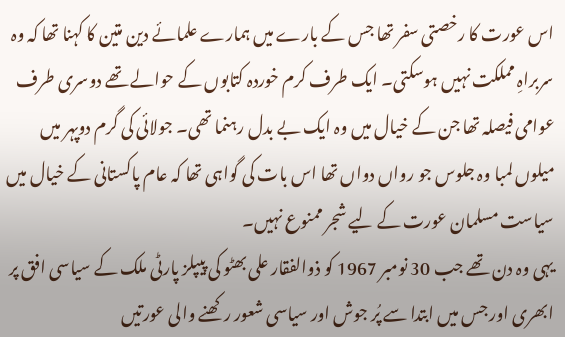اس عورت کا رخصتی سفر تھا جس کے بارے میں ہمارے علمائے دین متین کا کہنا تھا کہ وہ سربراہِ مملکت نہیں ہوسکتی۔ ایک طرف کرم خوردہ کتابوں کے حوالے تھے دوسری طرف عوامی فیصلہ تھا جن کے خیال میں وہ ایک بے بدل رہنما تھی۔ جولائی کی گرم دوپہر میں میلوں لمبا وہ جلوس جو رواں دواں تھا اس بات کی گواہی تھا کہ عام پاکستانی کے خیال میں سیاست مسلمان عورت کے لیے شجر ممنوع نہیں۔
یہی وہ دن تھے جب 30 نومبر 1967 کو ذوالفقار علی بھٹو کی پیپلز پارٹی ملک کے سیاسی افق پر ابھری اور جس میں ابتدا سے پُر جوش اور سیاسی شعور رکھنے والی عورتیں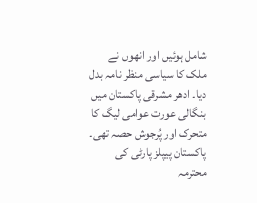شامل ہوئیں اور انھوں نے ملک کا سیاسی منظر نامہ بدل دیا۔ ادھر مشرقی پاکستان میں بنگالی عورت عوامی لیگ کا متحرک اور پُرجوش حصہ تھی۔ پاکستان پیپلز پارٹی کی محترمہ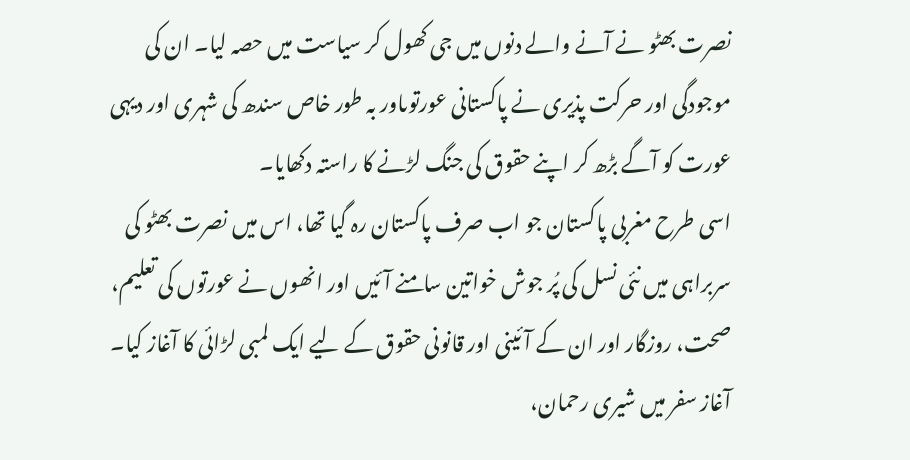نصرت بھٹو نے آنے والے دنوں میں جی کھول کر سیاست میں حصہ لیا۔ ان کی موجودگی اور حرکت پذیری نے پاکستانی عورتوںاور بہ طور خاص سندھ کی شہری اور دیہی عورت کو آگے بڑھ کر اپنے حقوق کی جنگ لڑنے کا راستہ دکھایا۔
اسی طرح مغربی پاکستان جو اب صرف پاکستان رہ گیا تھا، اس میں نصرت بھٹو کی سربراہی میں نئی نسل کی پُر جوش خواتین سامنے آئیں اور انھوں نے عورتوں کی تعلیم، صحت، روزگار اور ان کے آئینی اور قانونی حقوق کے لیے ایک لمبی لڑائی کا آغاز کیا۔ آغاز سفر میں شیری رحمان،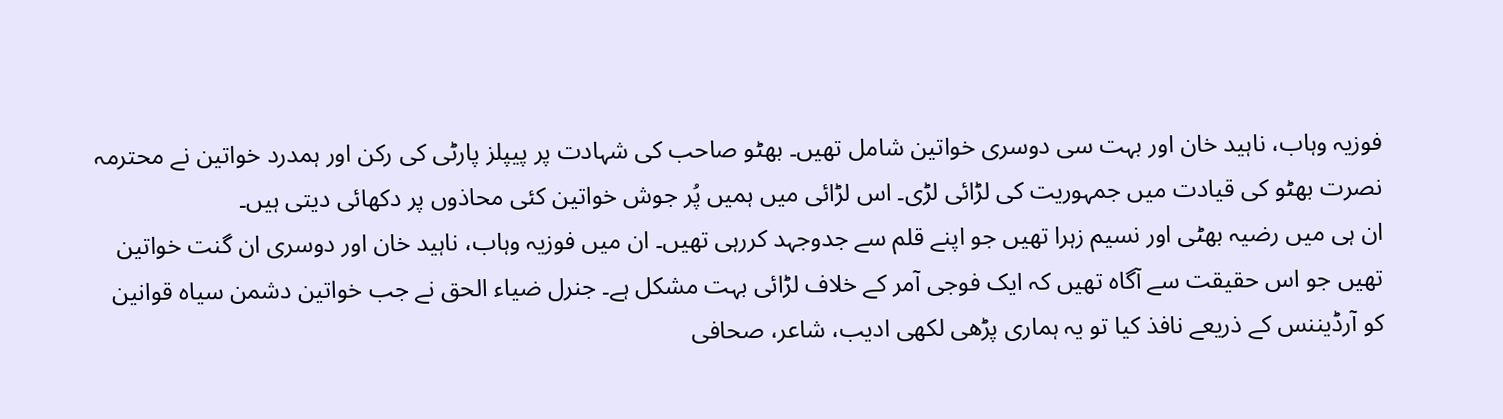فوزیہ وہاب، ناہید خان اور بہت سی دوسری خواتین شامل تھیں۔ بھٹو صاحب کی شہادت پر پیپلز پارٹی کی رکن اور ہمدرد خواتین نے محترمہ نصرت بھٹو کی قیادت میں جمہوریت کی لڑائی لڑی۔ اس لڑائی میں ہمیں پُر جوش خواتین کئی محاذوں پر دکھائی دیتی ہیں۔
ان ہی میں رضیہ بھٹی اور نسیم زہرا تھیں جو اپنے قلم سے جدوجہد کررہی تھیں۔ ان میں فوزیہ وہاب، ناہید خان اور دوسری ان گنت خواتین تھیں جو اس حقیقت سے آگاہ تھیں کہ ایک فوجی آمر کے خلاف لڑائی بہت مشکل ہے۔ جنرل ضیاء الحق نے جب خواتین دشمن سیاہ قوانین کو آرڈیننس کے ذریعے نافذ کیا تو یہ ہماری پڑھی لکھی ادیب، شاعر، صحافی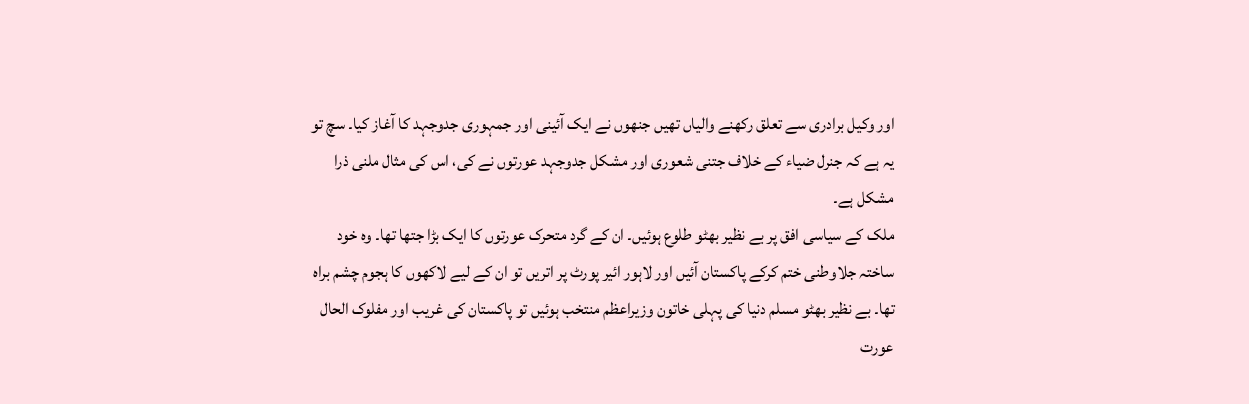اور وکیل برادری سے تعلق رکھنے والیاں تھیں جنھوں نے ایک آئینی اور جمہوری جدوجہد کا آغاز کیا۔ سچ تو یہ ہے کہ جنرل ضیاء کے خلاف جتنی شعوری اور مشکل جدوجہد عورتوں نے کی، اس کی مثال ملنی ذرا مشکل ہے۔
ملک کے سیاسی افق پر بے نظیر بھٹو طلوع ہوئیں۔ ان کے گرد متحرک عورتوں کا ایک بڑا جتھا تھا۔ وہ خود ساختہ جلاوطنی ختم کرکے پاکستان آئیں اور لاہور ائیر پورٹ پر اتریں تو ان کے لیے لاکھوں کا ہجوم چشم براہ تھا۔ بے نظیر بھٹو مسلم دنیا کی پہلی خاتون وزیراعظم منتخب ہوئیں تو پاکستان کی غریب اور مفلوک الحال عورت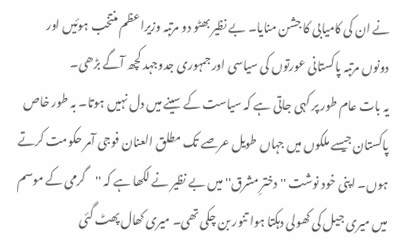نے ان کی کامیابی کا جشن منایا۔ بے نظیر بھٹو دو مرتبہ وزیراعظم منتخب ہوئیں اور دونوں مرتبہ پاکستانی عورتوں کی سیاسی اور جمہوری جدوجہد کچھ آگے بڑھی۔
یہ بات عام طور پر کہی جاتی ہے کہ سیاست کے سینے میں دل نہیں ہوتا۔ بہ طور خاص پاکستان جیسے ملکوں میں جہاں طویل عرصے تک مطلق العنان فوجی آمر حکومت کرتے ہوں۔ اپنی خود نوشت ''دخترِ مشرق'' میں بے نظیر نے لکھا ہے کہ ''گرمی کے موسم میں میری جیل کی کھولی دہکتا ہوا تنور بن چکی تھی۔ میری کھال پھٹ گئی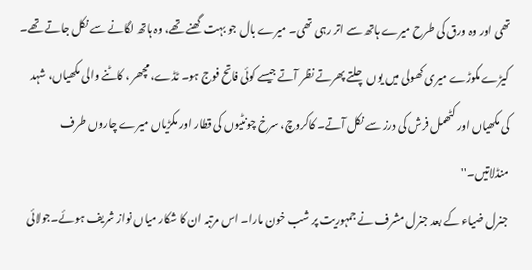تھی اور وہ ورق کی طرح میرے ہاتھ سے اتر رہی تھی۔ میرے بال جو بہت گھنے تھے، وہ ہاتھ لگانے سے نکل جاتے تھے۔ کیڑے مکوڑے میری کھولی میں یوں چلتے پھرتے نظر آتے جیسے کوئی فاتح فوج ہو۔ ٹڈے، مچھر ، کاٹنے والی مکھیاں، شہد کی مکھیاں اور کٹھمل فرش کی درز سے نکل آتے۔ کاکروچ، سرخ چونٹیوں کی قطار اور مکڑیاں میرے چاروں طرف منڈلاتیں۔''
جنرل ضیاء کے بعد جنرل مشرف نے جمہوریت پر شب خون مارا۔ اس مرتبہ ان کا شکار میاں نواز شریف ہوئے۔جولائی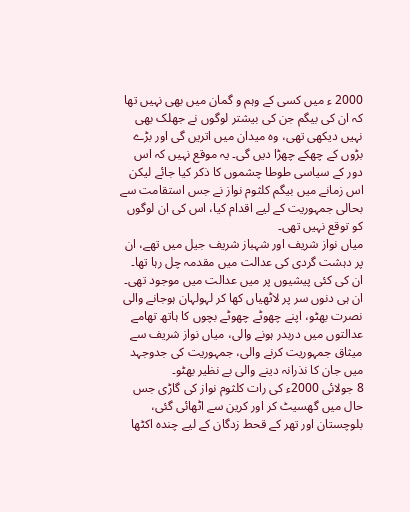2000 ء میں کسی کے وہم و گمان میں بھی نہیں تھا کہ ان کی بیگم جن کی بیشتر لوگوں نے جھلک بھی نہیں دیکھی تھی، وہ میدان میں اتریں گی اور بڑے بڑوں کے چھکے چھڑا دیں گی۔ یہ موقع نہیں کہ اس دور کے سیاسی طوطا چشموں کا ذکر کیا جائے لیکن اس زمانے میں بیگم کلثوم نواز نے جس استقامت سے بحالی جمہوریت کے لیے اقدام کیا، اس کی ان لوگوں کو توقع نہیں تھی۔
میاں نواز شریف اور شہباز شریف جیل میں تھے، ان پر دہشت گردی کی عدالت میں مقدمہ چل رہا تھا۔ ان کی کئی پیشیوں پر میں عدالت میں موجود تھی۔ ان ہی دنوں سر پر لاٹھیاں کھا کر لہولہان ہوجانے والی نصرت بھٹو، اپنے چھوٹے چھوٹے بچوں کا ہاتھ تھامے عدالتوں میں دربدر ہونے والی، میاں نواز شریف سے میثاق جمہوریت کرنے والی، جمہوریت کی جدوجہد میں جان کا نذرانہ دینے والی بے نظیر بھٹو۔
8 جولائی 2000ء کی رات کلثوم نواز کی گاڑی جس حال میں گھسیٹ کر اور کرین سے اٹھائی گئی، بلوچستان اور تھر کے قحط زدگان کے لیے چندہ اکٹھا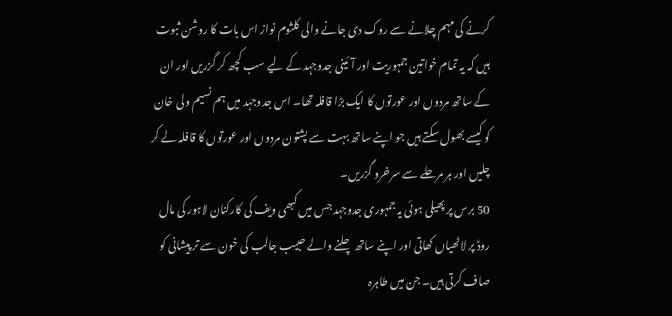کرنے کی مہم چلانے سے روک دی جانے والی کلثوم نواز اس بات کا روشن ثبوت ہیں کہ یہ تمام خواتین جمہوریت اور آئینی جدوجہد کے لیے سب کچھ کر گزریں اور ان کے ساتھ مردوں اور عورتوں کا ایک بڑا قافلہ تھا۔ اس جدوجہد میں ہم نسیم ولی خان کو کیسے بھول سکتے ہیں جو اپنے ساتھ بہت سے پشتون مردوں اور عورتوں کا قافلہ لے کر چلیں اور ہر مرحلے سے سرخرو گزریں۔
50 برس پر پھیلی ہوئی یہ جمہوری جدوجہد جس میں کبھی ویف کی کارکنان لاہور کی مال روڈ پر لاٹھیاں کھاتی اور اپنے ساتھ چلنے والے حبیب جالب کی خون سے تر پیشانی کو صاف کرتی ہیں۔ جن میں طاہرہ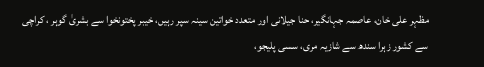مظہر علی خان، عاصمہ جہانگیر، حنا جیلانی اور متعدد خواتین سینہ سپر رہیں، خیبر پختونخوا سے بشریٰ گوہر ، کراچی سے کشور زہرا سندھ سے شازیہ مری، سسی پلیجو،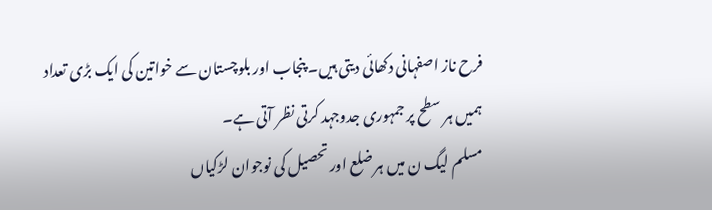فرح ناز اصفہانی دکھائی دیتی ہیں۔ پنجاب اور بلوچستان سے خواتین کی ایک بڑی تعداد ہمیں ہر سطح پر جمہوری جدوجہد کرتی نظر آتی ہے۔
مسلم لیگ ن میں ہر ضلع اور تحصیل کی نوجوان لڑکیاں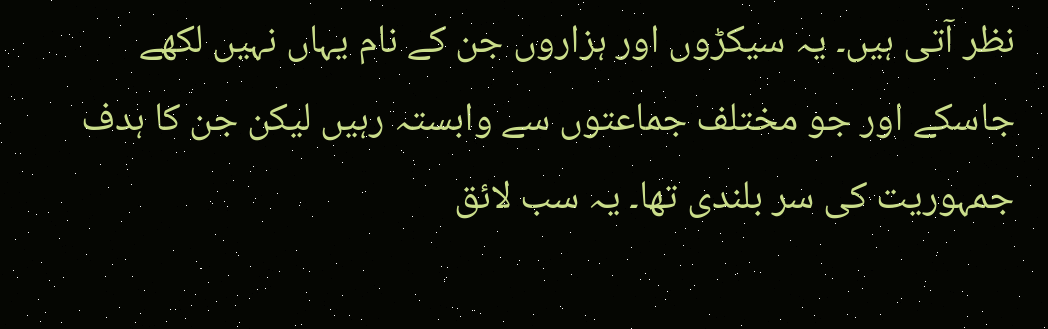نظر آتی ہیں۔ یہ سیکڑوں اور ہزاروں جن کے نام یہاں نہیں لکھے جاسکے اور جو مختلف جماعتوں سے وابستہ رہیں لیکن جن کا ہدف جمہوریت کی سر بلندی تھا۔ یہ سب لائق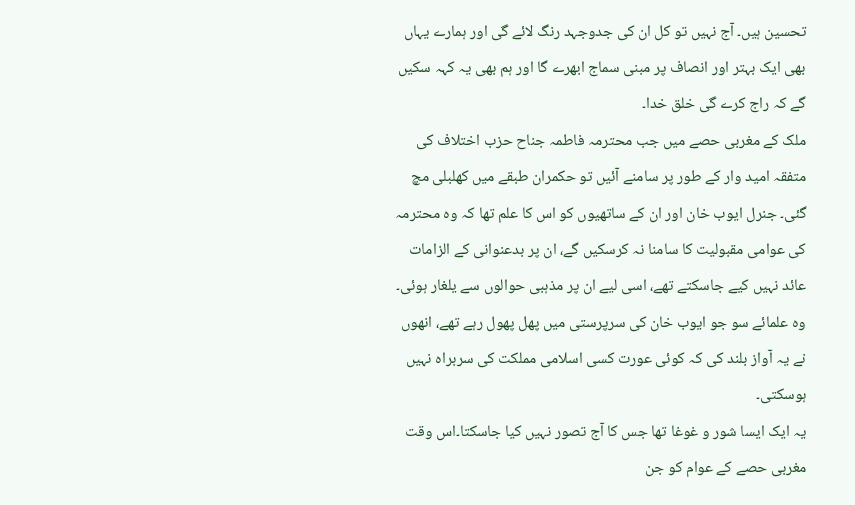تحسین ہیں۔ آج نہیں تو کل ان کی جدوجہد رنگ لائے گی اور ہمارے یہاں بھی ایک بہتر اور انصاف پر مبنی سماج ابھرے گا اور ہم بھی یہ کہہ سکیں گے کہ راج کرے گی خلق خدا۔
ملک کے مغربی حصے میں جب محترمہ فاطمہ جناح حزب اختلاف کی متفقہ امید وار کے طور پر سامنے آئیں تو حکمران طبقے میں کھلبلی مچ گئی۔ جنرل ایوب خان اور ان کے ساتھیوں کو اس کا علم تھا کہ وہ محترمہ کی عوامی مقبولیت کا سامنا نہ کرسکیں گے، ان پر بدعنوانی کے الزامات عائد نہیں کیے جاسکتے تھے، اسی لیے ان پر مذہبی حوالوں سے یلغار ہوئی۔ وہ علمائے سو جو ایوب خان کی سرپرستی میں پھل پھول رہے تھے، انھوں نے یہ آواز بلند کی کہ کوئی عورت کسی اسلامی مملکت کی سربراہ نہیں ہوسکتی۔
یہ ایک ایسا شور و غوغا تھا جس کا آج تصور نہیں کیا جاسکتا۔اس وقت مغربی حصے کے عوام کو جن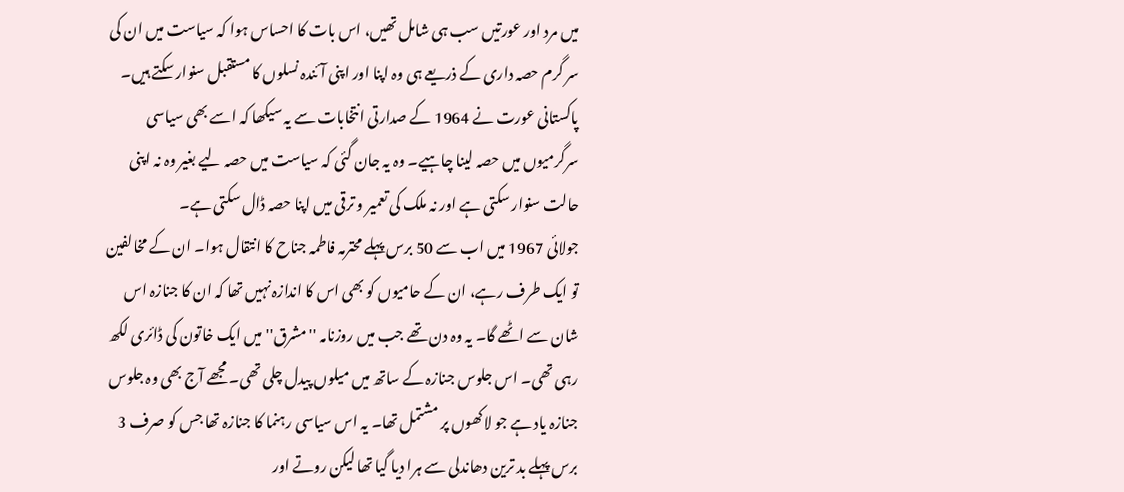میں مرد اور عورتیں سب ہی شامل تھیں، اس بات کا احساس ہوا کہ سیاست میں ان کی سر گرم حصہ داری کے ذریعے ہی وہ اپنا اور اپنی آئندہ نسلوں کا مستقبل سنوار سکتے ہیں۔ پاکستانی عورت نے 1964 کے صدارتی انتخابات سے یہ سیکھا کہ اسے بھی سیاسی سرگرمیوں میں حصہ لینا چاہیے۔ وہ یہ جان گئی کہ سیاست میں حصہ لیے بغیر وہ نہ اپنی حالت سنوار سکتی ہے اور نہ ملک کی تعمیر و ترقی میں اپنا حصہ ڈال سکتی ہے۔
جولائی 1967 میں اب سے 50 برس پہلے محترمہ فاطمہ جناح کا انتقال ہوا۔ ان کے مخالفین تو ایک طرف رہے، ان کے حامیوں کو بھی اس کا اندازہ نہیں تھا کہ ان کا جنازہ اس شان سے اٹھے گا۔ یہ وہ دن تھے جب میں روزنامہ ''مشرق'' میں ایک خاتون کی ڈائری لکھ رہی تھی۔ اس جلوس جنازہ کے ساتھ میں میلوں پیدل چلی تھی۔ مجھے آج بھی وہ جلوس جنازہ یاد ہے جو لاکھوں پر مشتمل تھا۔ یہ اس سیاسی رہنما کا جنازہ تھا جس کو صرف 3 برس پہلے بد ترین دھاندلی سے ہرا دیا گیا تھا لیکن روتے اور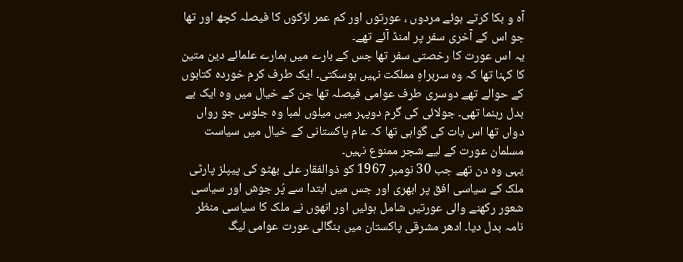آہ و بکا کرتے ہوئے مردوں ، عورتوں اور کم عمر لڑکوں کا فیصلہ کچھ اور تھا جو اس کے آخری سفر پر امنڈ آئے تھے۔
یہ اس عورت کا رخصتی سفر تھا جس کے بارے میں ہمارے علمائے دین متین کا کہنا تھا کہ وہ سربراہِ مملکت نہیں ہوسکتی۔ ایک طرف کرم خوردہ کتابوں کے حوالے تھے دوسری طرف عوامی فیصلہ تھا جن کے خیال میں وہ ایک بے بدل رہنما تھی۔ جولائی کی گرم دوپہر میں میلوں لمبا وہ جلوس جو رواں دواں تھا اس بات کی گواہی تھا کہ عام پاکستانی کے خیال میں سیاست مسلمان عورت کے لیے شجر ممنوع نہیں۔
یہی وہ دن تھے جب 30 نومبر 1967 کو ذوالفقار علی بھٹو کی پیپلز پارٹی ملک کے سیاسی افق پر ابھری اور جس میں ابتدا سے پُر جوش اور سیاسی شعور رکھنے والی عورتیں شامل ہوئیں اور انھوں نے ملک کا سیاسی منظر نامہ بدل دیا۔ ادھر مشرقی پاکستان میں بنگالی عورت عوامی لیگ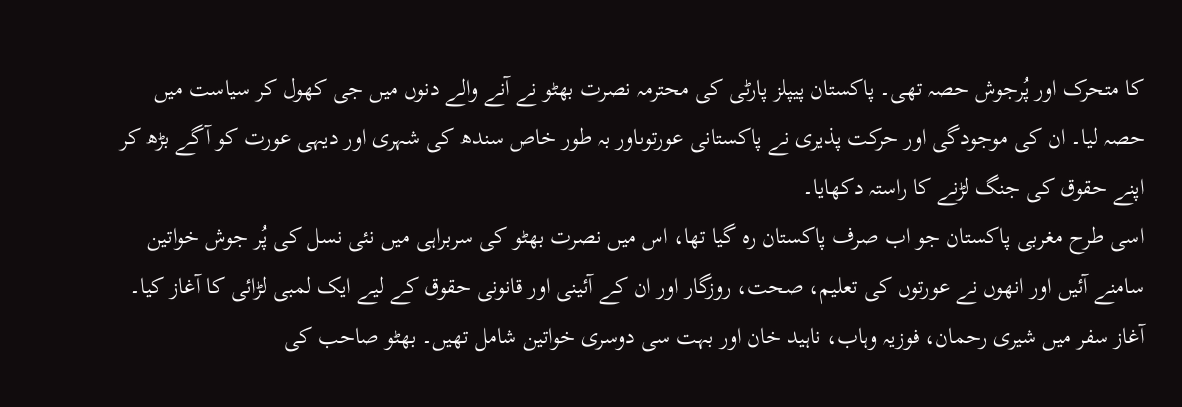کا متحرک اور پُرجوش حصہ تھی۔ پاکستان پیپلز پارٹی کی محترمہ نصرت بھٹو نے آنے والے دنوں میں جی کھول کر سیاست میں حصہ لیا۔ ان کی موجودگی اور حرکت پذیری نے پاکستانی عورتوںاور بہ طور خاص سندھ کی شہری اور دیہی عورت کو آگے بڑھ کر اپنے حقوق کی جنگ لڑنے کا راستہ دکھایا۔
اسی طرح مغربی پاکستان جو اب صرف پاکستان رہ گیا تھا، اس میں نصرت بھٹو کی سربراہی میں نئی نسل کی پُر جوش خواتین سامنے آئیں اور انھوں نے عورتوں کی تعلیم، صحت، روزگار اور ان کے آئینی اور قانونی حقوق کے لیے ایک لمبی لڑائی کا آغاز کیا۔ آغاز سفر میں شیری رحمان، فوزیہ وہاب، ناہید خان اور بہت سی دوسری خواتین شامل تھیں۔ بھٹو صاحب کی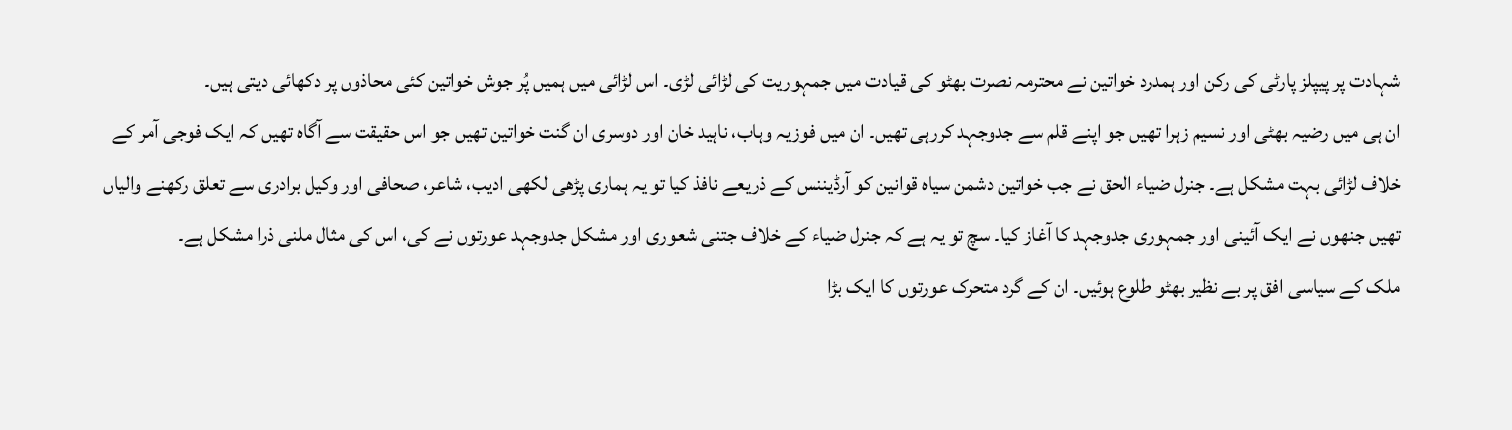شہادت پر پیپلز پارٹی کی رکن اور ہمدرد خواتین نے محترمہ نصرت بھٹو کی قیادت میں جمہوریت کی لڑائی لڑی۔ اس لڑائی میں ہمیں پُر جوش خواتین کئی محاذوں پر دکھائی دیتی ہیں۔
ان ہی میں رضیہ بھٹی اور نسیم زہرا تھیں جو اپنے قلم سے جدوجہد کررہی تھیں۔ ان میں فوزیہ وہاب، ناہید خان اور دوسری ان گنت خواتین تھیں جو اس حقیقت سے آگاہ تھیں کہ ایک فوجی آمر کے خلاف لڑائی بہت مشکل ہے۔ جنرل ضیاء الحق نے جب خواتین دشمن سیاہ قوانین کو آرڈیننس کے ذریعے نافذ کیا تو یہ ہماری پڑھی لکھی ادیب، شاعر، صحافی اور وکیل برادری سے تعلق رکھنے والیاں تھیں جنھوں نے ایک آئینی اور جمہوری جدوجہد کا آغاز کیا۔ سچ تو یہ ہے کہ جنرل ضیاء کے خلاف جتنی شعوری اور مشکل جدوجہد عورتوں نے کی، اس کی مثال ملنی ذرا مشکل ہے۔
ملک کے سیاسی افق پر بے نظیر بھٹو طلوع ہوئیں۔ ان کے گرد متحرک عورتوں کا ایک بڑا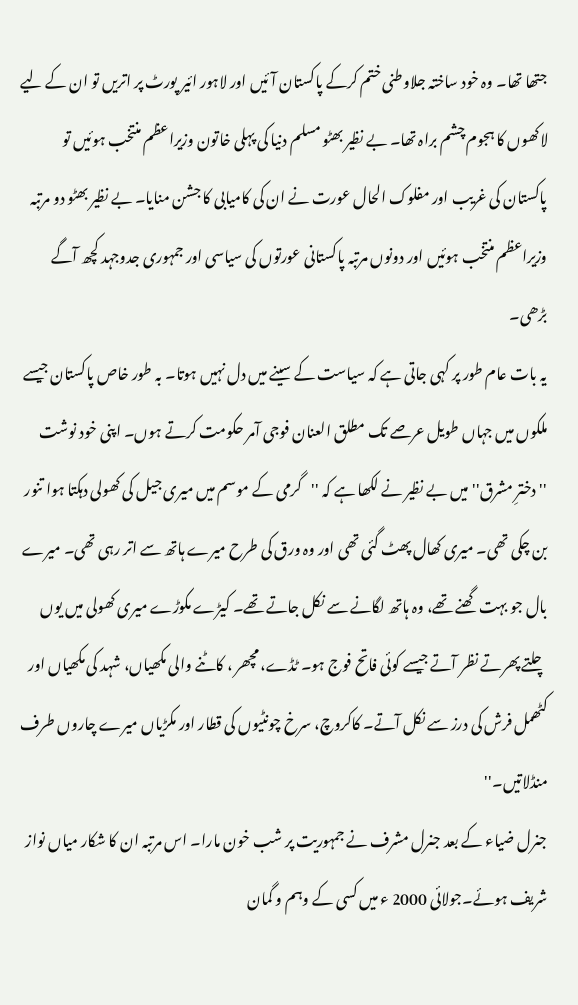جتھا تھا۔ وہ خود ساختہ جلاوطنی ختم کرکے پاکستان آئیں اور لاہور ائیر پورٹ پر اتریں تو ان کے لیے لاکھوں کا ہجوم چشم براہ تھا۔ بے نظیر بھٹو مسلم دنیا کی پہلی خاتون وزیراعظم منتخب ہوئیں تو پاکستان کی غریب اور مفلوک الحال عورت نے ان کی کامیابی کا جشن منایا۔ بے نظیر بھٹو دو مرتبہ وزیراعظم منتخب ہوئیں اور دونوں مرتبہ پاکستانی عورتوں کی سیاسی اور جمہوری جدوجہد کچھ آگے بڑھی۔
یہ بات عام طور پر کہی جاتی ہے کہ سیاست کے سینے میں دل نہیں ہوتا۔ بہ طور خاص پاکستان جیسے ملکوں میں جہاں طویل عرصے تک مطلق العنان فوجی آمر حکومت کرتے ہوں۔ اپنی خود نوشت ''دخترِ مشرق'' میں بے نظیر نے لکھا ہے کہ ''گرمی کے موسم میں میری جیل کی کھولی دہکتا ہوا تنور بن چکی تھی۔ میری کھال پھٹ گئی تھی اور وہ ورق کی طرح میرے ہاتھ سے اتر رہی تھی۔ میرے بال جو بہت گھنے تھے، وہ ہاتھ لگانے سے نکل جاتے تھے۔ کیڑے مکوڑے میری کھولی میں یوں چلتے پھرتے نظر آتے جیسے کوئی فاتح فوج ہو۔ ٹڈے، مچھر ، کاٹنے والی مکھیاں، شہد کی مکھیاں اور کٹھمل فرش کی درز سے نکل آتے۔ کاکروچ، سرخ چونٹیوں کی قطار اور مکڑیاں میرے چاروں طرف منڈلاتیں۔''
جنرل ضیاء کے بعد جنرل مشرف نے جمہوریت پر شب خون مارا۔ اس مرتبہ ان کا شکار میاں نواز شریف ہوئے۔جولائی 2000 ء میں کسی کے وہم و گمان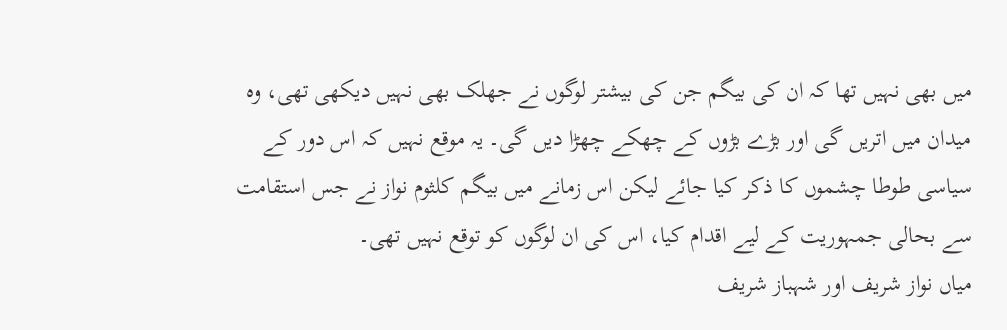میں بھی نہیں تھا کہ ان کی بیگم جن کی بیشتر لوگوں نے جھلک بھی نہیں دیکھی تھی، وہ میدان میں اتریں گی اور بڑے بڑوں کے چھکے چھڑا دیں گی۔ یہ موقع نہیں کہ اس دور کے سیاسی طوطا چشموں کا ذکر کیا جائے لیکن اس زمانے میں بیگم کلثوم نواز نے جس استقامت سے بحالی جمہوریت کے لیے اقدام کیا، اس کی ان لوگوں کو توقع نہیں تھی۔
میاں نواز شریف اور شہباز شریف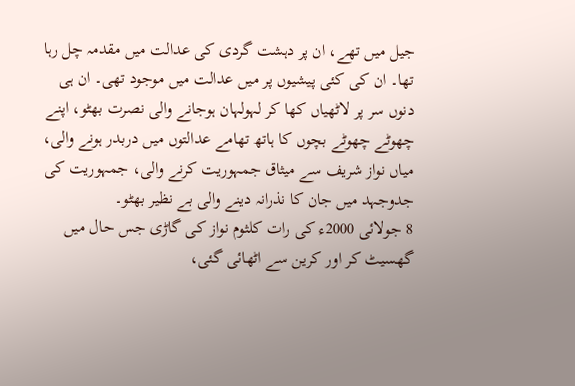جیل میں تھے، ان پر دہشت گردی کی عدالت میں مقدمہ چل رہا تھا۔ ان کی کئی پیشیوں پر میں عدالت میں موجود تھی۔ ان ہی دنوں سر پر لاٹھیاں کھا کر لہولہان ہوجانے والی نصرت بھٹو، اپنے چھوٹے چھوٹے بچوں کا ہاتھ تھامے عدالتوں میں دربدر ہونے والی، میاں نواز شریف سے میثاق جمہوریت کرنے والی، جمہوریت کی جدوجہد میں جان کا نذرانہ دینے والی بے نظیر بھٹو۔
8 جولائی 2000ء کی رات کلثوم نواز کی گاڑی جس حال میں گھسیٹ کر اور کرین سے اٹھائی گئی،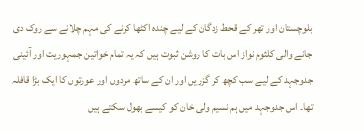بلوچستان اور تھر کے قحط زدگان کے لیے چندہ اکٹھا کرنے کی مہم چلانے سے روک دی جانے والی کلثوم نواز اس بات کا روشن ثبوت ہیں کہ یہ تمام خواتین جمہوریت اور آئینی جدوجہد کے لیے سب کچھ کر گزریں اور ان کے ساتھ مردوں اور عورتوں کا ایک بڑا قافلہ تھا۔ اس جدوجہد میں ہم نسیم ولی خان کو کیسے بھول سکتے ہیں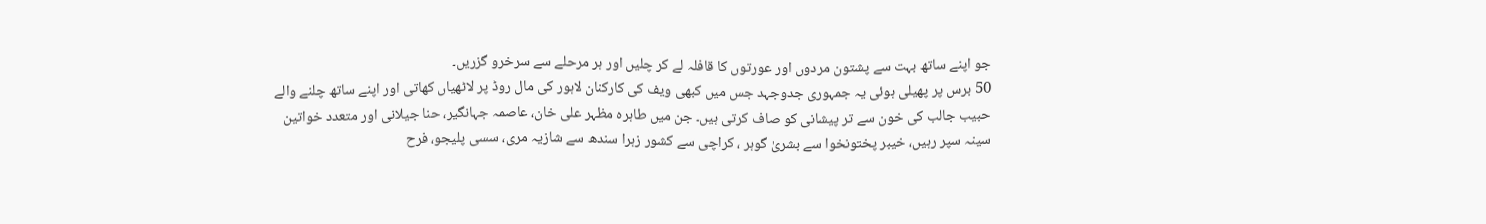جو اپنے ساتھ بہت سے پشتون مردوں اور عورتوں کا قافلہ لے کر چلیں اور ہر مرحلے سے سرخرو گزریں۔
50 برس پر پھیلی ہوئی یہ جمہوری جدوجہد جس میں کبھی ویف کی کارکنان لاہور کی مال روڈ پر لاٹھیاں کھاتی اور اپنے ساتھ چلنے والے حبیب جالب کی خون سے تر پیشانی کو صاف کرتی ہیں۔ جن میں طاہرہ مظہر علی خان، عاصمہ جہانگیر، حنا جیلانی اور متعدد خواتین سینہ سپر رہیں، خیبر پختونخوا سے بشریٰ گوہر ، کراچی سے کشور زہرا سندھ سے شازیہ مری، سسی پلیجو، فرح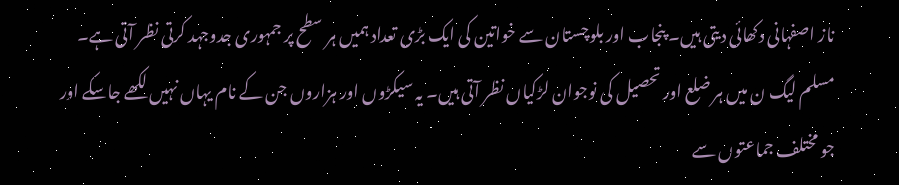ناز اصفہانی دکھائی دیتی ہیں۔ پنجاب اور بلوچستان سے خواتین کی ایک بڑی تعداد ہمیں ہر سطح پر جمہوری جدوجہد کرتی نظر آتی ہے۔
مسلم لیگ ن میں ہر ضلع اور تحصیل کی نوجوان لڑکیاں نظر آتی ہیں۔ یہ سیکڑوں اور ہزاروں جن کے نام یہاں نہیں لکھے جاسکے اور جو مختلف جماعتوں سے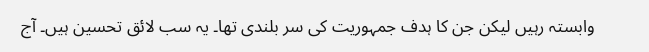وابستہ رہیں لیکن جن کا ہدف جمہوریت کی سر بلندی تھا۔ یہ سب لائق تحسین ہیں۔ آج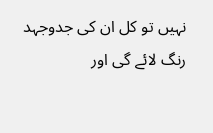نہیں تو کل ان کی جدوجہد رنگ لائے گی اور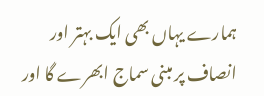ہمارے یہاں بھی ایک بہتر اور انصاف پر مبنی سماج ابھرے گا اور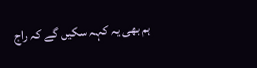ہم بھی یہ کہہ سکیں گے کہ راج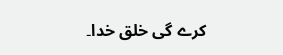کرے گی خلق خدا۔